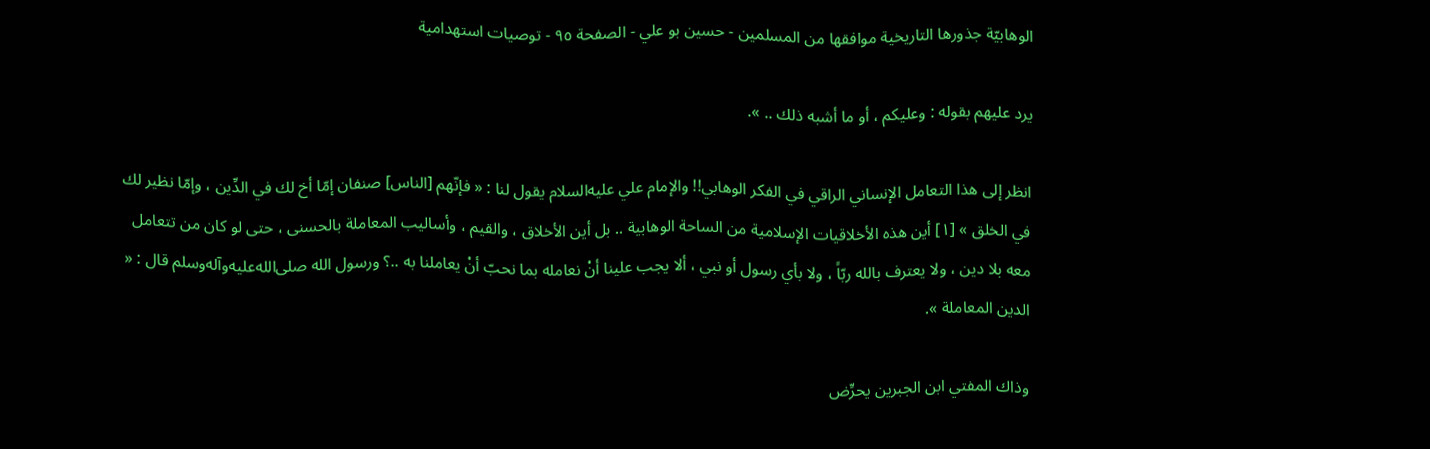الوهابيّة جذورها التاريخية موافقها من المسلمين - حسين بو علي - الصفحة ٩٥ - توصيات استهدامية

يرد عليهم بقوله : وعليكم ، أو ما أشبه ذلك .. ».

انظر إلى هذا التعامل الإنساني الراقي في الفكر الوهابي!! والإمام علي عليه‌السلام يقول لنا : « فإنّهم [الناس] صنفان إمّا أخ لك في الدِّين ، وإمّا نظير لك في الخلق » [١] أين هذه الأخلاقيات الإسلامية من الساحة الوهابية .. بل أين الأخلاق ، والقيم ، وأساليب المعاملة بالحسنى ، حتى لو كان من تتعامل معه بلا دين ، ولا يعترف بالله ربّاً ، ولا بأي رسول أو نبي ، ألا يجب علينا أنْ نعامله بما نحبّ أنْ يعاملنا به ..؟ ورسول الله صلى‌الله‌عليه‌وآله‌وسلم قال : « الدين المعاملة ».

وذاك المفتي ابن الجبرين يحرِّض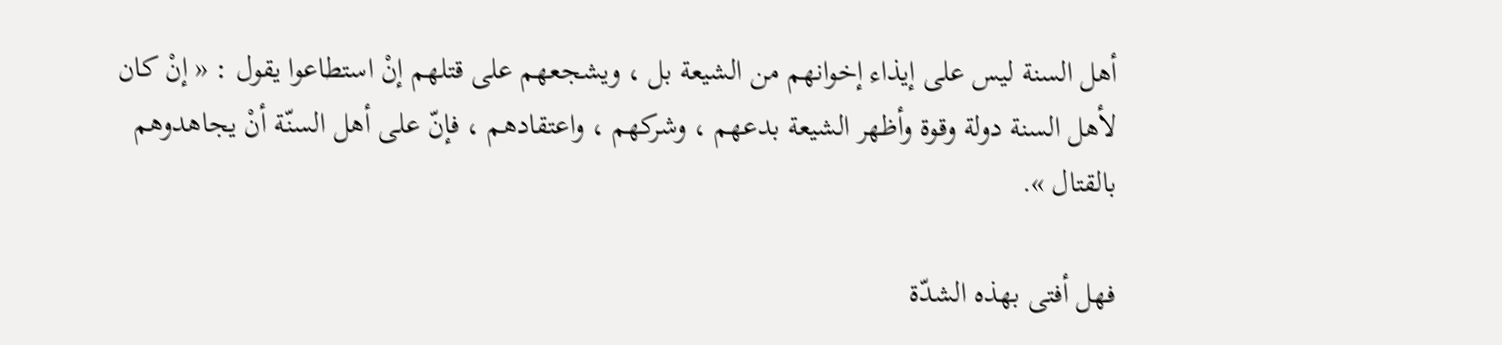أهل السنة ليس على إيذاء إخوانهم من الشيعة بل ، ويشجعهم على قتلهم إنْ استطاعوا يقول : « إنْ كان لأهل السنة دولة وقوة وأظهر الشيعة بدعهم ، وشركهم ، واعتقادهم ، فإنّ على أهل السنّة أنْ يجاهدوهم بالقتال ».

فهل أفتى بهذه الشدّة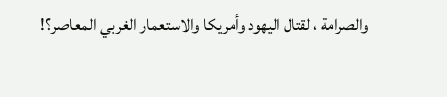والصرامة ، لقتال اليهود وأمريكا والاستعمار الغربي المعاصر؟!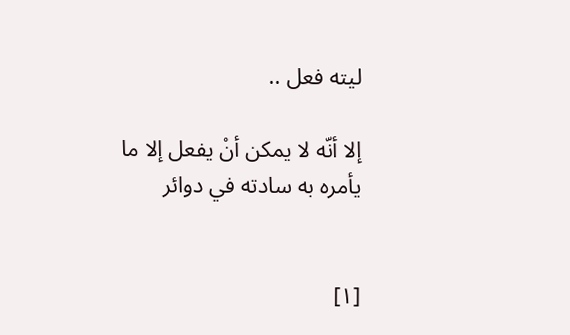ليته فعل ..

إلا أنّه لا يمكن أنْ يفعل إلا ما يأمره به سادته في دوائر


[١]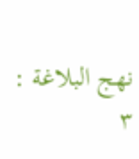نهج البلاغة : ٣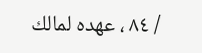/ ٨٤ ، عهده لمالك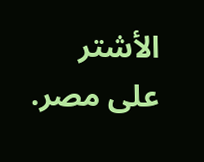الأشتر على مصر.